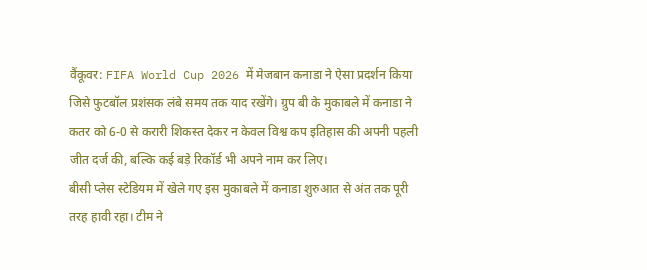वैंकूवर: FIFA World Cup 2026 में मेजबान कनाडा ने ऐसा प्रदर्शन किया जिसे फुटबॉल प्रशंसक लंबे समय तक याद रखेंगे। ग्रुप बी के मुकाबले में कनाडा ने कतर को 6-0 से करारी शिकस्त देकर न केवल विश्व कप इतिहास की अपनी पहली जीत दर्ज की, बल्कि कई बड़े रिकॉर्ड भी अपने नाम कर लिए।
बीसी प्लेस स्टेडियम में खेले गए इस मुकाबले में कनाडा शुरुआत से अंत तक पूरी तरह हावी रहा। टीम ने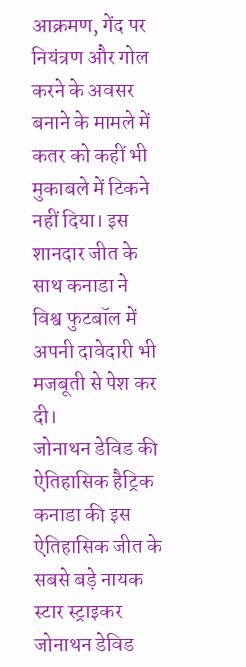आक्रमण, गेंद पर नियंत्रण और गोल करने के अवसर बनाने के मामले में कतर को कहीं भी मुकाबले में टिकने नहीं दिया। इस शानदार जीत के साथ कनाडा ने विश्व फुटबॉल में अपनी दावेदारी भी मजबूती से पेश कर दी।
जोनाथन डेविड की ऐतिहासिक हैट्रिक
कनाडा की इस ऐतिहासिक जीत के सबसे बड़े नायक स्टार स्ट्राइकर जोनाथन डेविड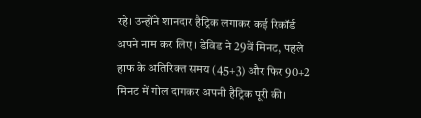रहे। उन्होंने शानदार हैट्रिक लगाकर कई रिकॉर्ड अपने नाम कर लिए। डेविड ने 29वें मिनट, पहले हाफ के अतिरिक्त समय (45+3) और फिर 90+2 मिनट में गोल दागकर अपनी हैट्रिक पूरी की।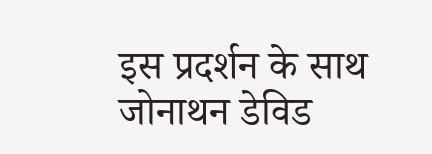इस प्रदर्शन के साथ जोनाथन डेविड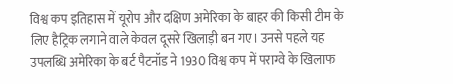विश्व कप इतिहास में यूरोप और दक्षिण अमेरिका के बाहर की किसी टीम के लिए हैट्रिक लगाने वाले केवल दूसरे खिलाड़ी बन गए। उनसे पहले यह उपलब्धि अमेरिका के बर्ट पैटनॉड ने 1930 विश्व कप में पराग्वे के खिलाफ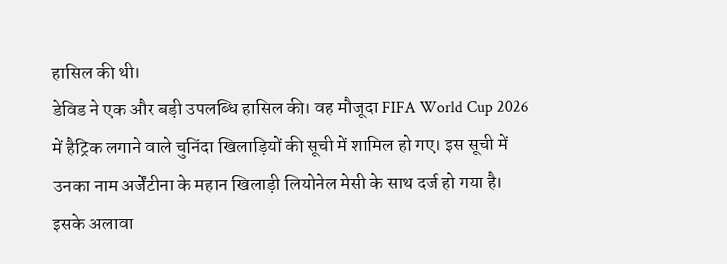हासिल की थी।
डेविड ने एक और बड़ी उपलब्धि हासिल की। वह मौजूदा FIFA World Cup 2026 में हैट्रिक लगाने वाले चुनिंदा खिलाड़ियों की सूची में शामिल हो गए। इस सूची में उनका नाम अर्जेंटीना के महान खिलाड़ी लियोनेल मेसी के साथ दर्ज हो गया है।
इसके अलावा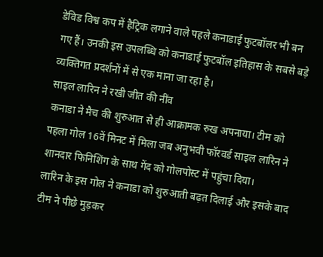डेविड विश्व कप में हैट्रिक लगाने वाले पहले कनाडाई फुटबॉलर भी बन गए हैं। उनकी इस उपलब्धि को कनाडाई फुटबॉल इतिहास के सबसे बड़े व्यक्तिगत प्रदर्शनों में से एक माना जा रहा है।
साइल लारिन ने रखी जीत की नींव
कनाडा ने मैच की शुरुआत से ही आक्रामक रुख अपनाया। टीम को पहला गोल 16वें मिनट में मिला जब अनुभवी फॉरवर्ड साइल लारिन ने शानदार फिनिशिंग के साथ गेंद को गोलपोस्ट में पहुंचा दिया।
लारिन के इस गोल ने कनाडा को शुरुआती बढ़त दिलाई और इसके बाद टीम ने पीछे मुड़कर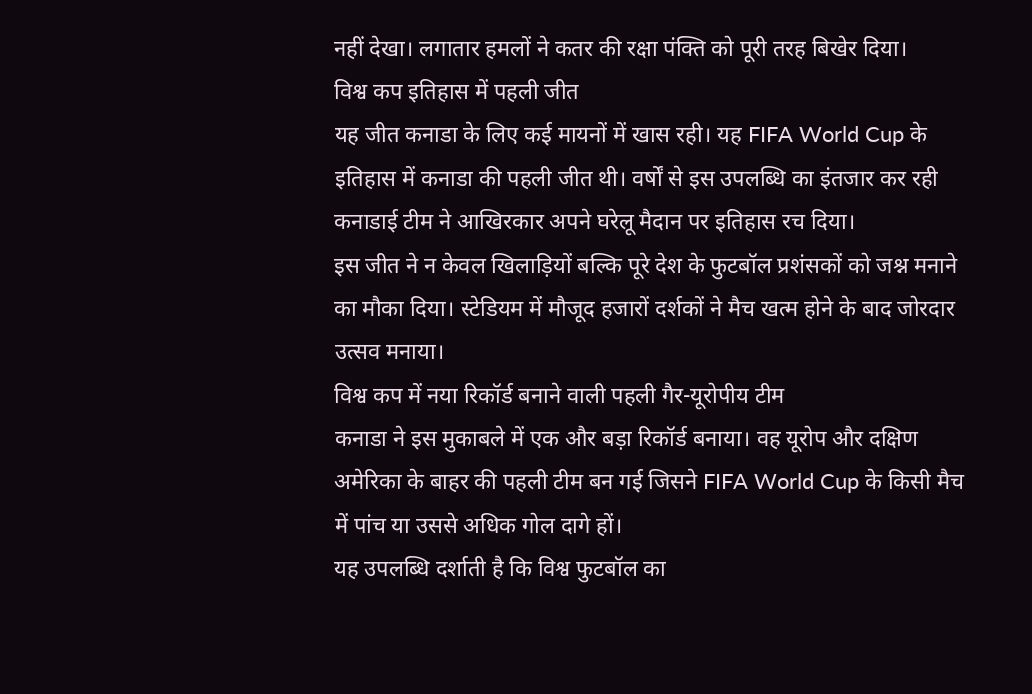नहीं देखा। लगातार हमलों ने कतर की रक्षा पंक्ति को पूरी तरह बिखेर दिया।
विश्व कप इतिहास में पहली जीत
यह जीत कनाडा के लिए कई मायनों में खास रही। यह FIFA World Cup के इतिहास में कनाडा की पहली जीत थी। वर्षों से इस उपलब्धि का इंतजार कर रही कनाडाई टीम ने आखिरकार अपने घरेलू मैदान पर इतिहास रच दिया।
इस जीत ने न केवल खिलाड़ियों बल्कि पूरे देश के फुटबॉल प्रशंसकों को जश्न मनाने का मौका दिया। स्टेडियम में मौजूद हजारों दर्शकों ने मैच खत्म होने के बाद जोरदार उत्सव मनाया।
विश्व कप में नया रिकॉर्ड बनाने वाली पहली गैर-यूरोपीय टीम
कनाडा ने इस मुकाबले में एक और बड़ा रिकॉर्ड बनाया। वह यूरोप और दक्षिण अमेरिका के बाहर की पहली टीम बन गई जिसने FIFA World Cup के किसी मैच में पांच या उससे अधिक गोल दागे हों।
यह उपलब्धि दर्शाती है कि विश्व फुटबॉल का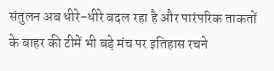संतुलन अब धीरे-धीरे बदल रहा है और पारंपरिक ताकतों के बाहर की टीमें भी बड़े मंच पर इतिहास रचने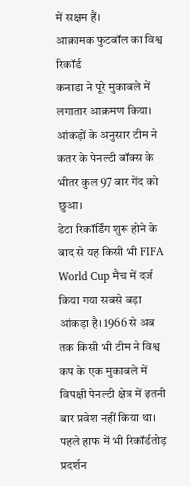में सक्षम हैं।
आक्रामक फुटबॉल का विश्व रिकॉर्ड
कनाडा ने पूरे मुकाबले में लगातार आक्रमण किया। आंकड़ों के अनुसार टीम ने कतर के पेनल्टी बॉक्स के भीतर कुल 97 बार गेंद को छुआ।
डेटा रिकॉर्डिंग शुरू होने के बाद से यह किसी भी FIFA World Cup मैच में दर्ज किया गया सबसे बड़ा आंकड़ा है। 1966 से अब तक किसी भी टीम ने विश्व कप के एक मुकाबले में विपक्षी पेनल्टी क्षेत्र में इतनी बार प्रवेश नहीं किया था।
पहले हाफ में भी रिकॉर्डतोड़ प्रदर्शन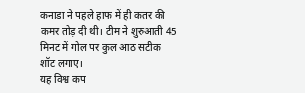कनाडा ने पहले हाफ में ही कतर की कमर तोड़ दी थी। टीम ने शुरुआती 45 मिनट में गोल पर कुल आठ सटीक शॉट लगाए।
यह विश्व कप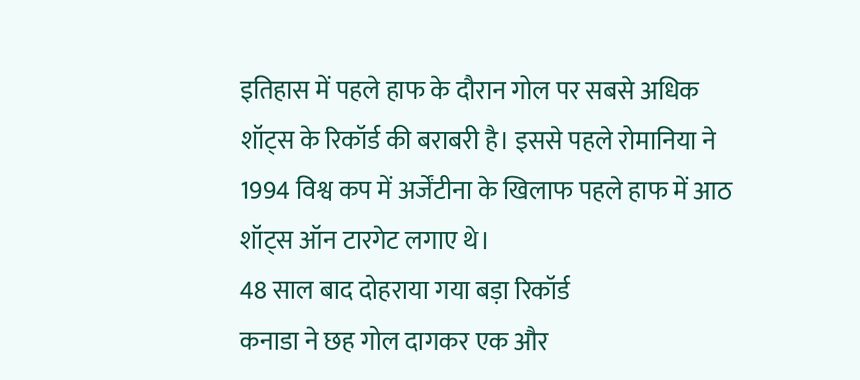इतिहास में पहले हाफ के दौरान गोल पर सबसे अधिक शॉट्स के रिकॉर्ड की बराबरी है। इससे पहले रोमानिया ने 1994 विश्व कप में अर्जेंटीना के खिलाफ पहले हाफ में आठ शॉट्स ऑन टारगेट लगाए थे।
48 साल बाद दोहराया गया बड़ा रिकॉर्ड
कनाडा ने छह गोल दागकर एक और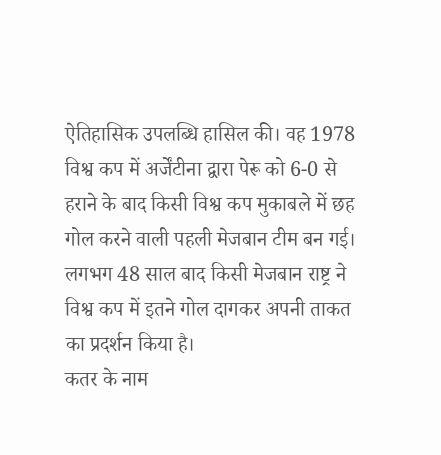ऐतिहासिक उपलब्धि हासिल की। वह 1978 विश्व कप में अर्जेंटीना द्वारा पेरू को 6-0 से हराने के बाद किसी विश्व कप मुकाबले में छह गोल करने वाली पहली मेजबान टीम बन गई।
लगभग 48 साल बाद किसी मेजबान राष्ट्र ने विश्व कप में इतने गोल दागकर अपनी ताकत का प्रदर्शन किया है।
कतर के नाम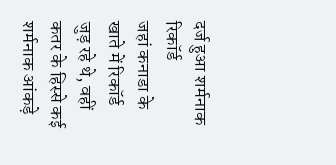दर्ज हुआ शर्मनाक रिकॉर्ड
जहां कनाडा के खाते में रिकॉर्ड जुड़ रहे थे, वहीं कतर के हिस्से कई शर्मनाक आंकड़े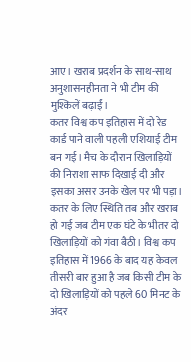आए। खराब प्रदर्शन के साथ-साथ अनुशासनहीनता ने भी टीम की मुश्किलें बढ़ाईं।
कतर विश्व कप इतिहास में दो रेड कार्ड पाने वाली पहली एशियाई टीम बन गई। मैच के दौरान खिलाड़ियों की निराशा साफ दिखाई दी और इसका असर उनके खेल पर भी पड़ा।
कतर के लिए स्थिति तब और खराब हो गई जब टीम एक घंटे के भीतर दो खिलाड़ियों को गंवा बैठी। विश्व कप इतिहास में 1966 के बाद यह केवल तीसरी बार हुआ है जब किसी टीम के दो खिलाड़ियों को पहले 60 मिनट के अंदर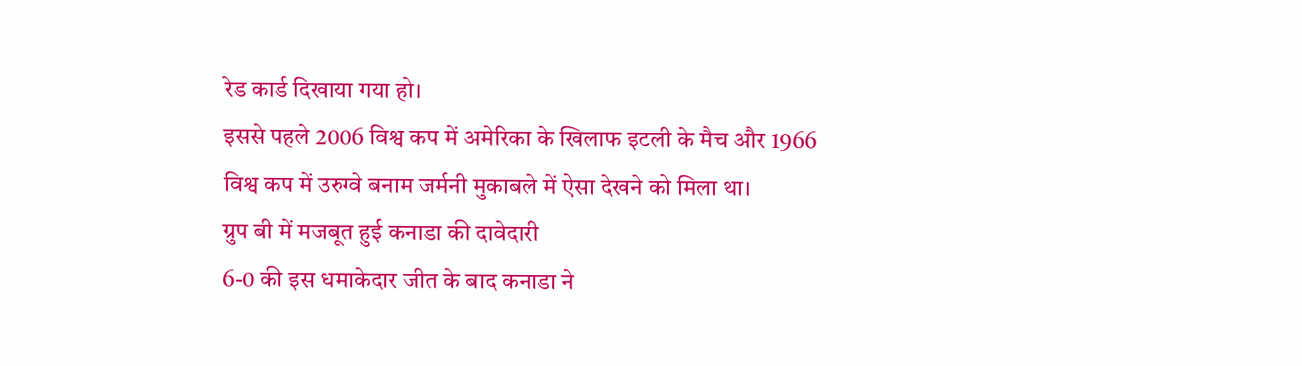रेड कार्ड दिखाया गया हो।
इससे पहले 2006 विश्व कप में अमेरिका के खिलाफ इटली के मैच और 1966 विश्व कप में उरुग्वे बनाम जर्मनी मुकाबले में ऐसा देखने को मिला था।
ग्रुप बी में मजबूत हुई कनाडा की दावेदारी
6-0 की इस धमाकेदार जीत के बाद कनाडा ने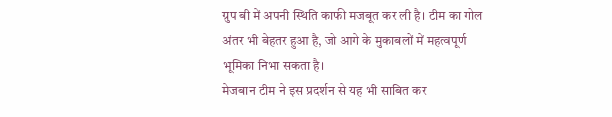ग्रुप बी में अपनी स्थिति काफी मजबूत कर ली है। टीम का गोल अंतर भी बेहतर हुआ है, जो आगे के मुकाबलों में महत्वपूर्ण भूमिका निभा सकता है।
मेजबान टीम ने इस प्रदर्शन से यह भी साबित कर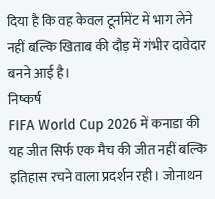दिया है कि वह केवल टूर्नामेंट में भाग लेने नहीं बल्कि खिताब की दौड़ में गंभीर दावेदार बनने आई है।
निष्कर्ष
FIFA World Cup 2026 में कनाडा की यह जीत सिर्फ एक मैच की जीत नहीं बल्कि इतिहास रचने वाला प्रदर्शन रही। जोनाथन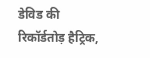डेविड की रिकॉर्डतोड़ हैट्रिक,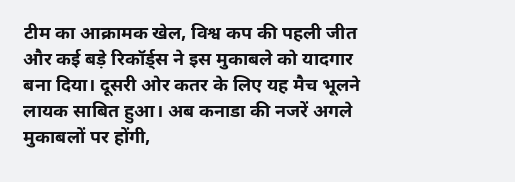टीम का आक्रामक खेल, विश्व कप की पहली जीत और कई बड़े रिकॉर्ड्स ने इस मुकाबले को यादगार बना दिया। दूसरी ओर कतर के लिए यह मैच भूलने लायक साबित हुआ। अब कनाडा की नजरें अगले मुकाबलों पर होंगी,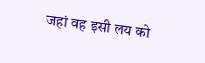जहां वह इसी लय को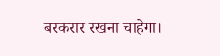बरकरार रखना चाहेगा।